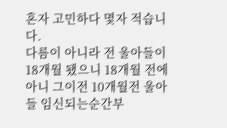혼자 고민하다 몇자 적습니다.
다름이 아니라 전 울아들이 18개월 됐으니 18개월 전에 아니 그이전 10개월전 울아들 임신되는순간부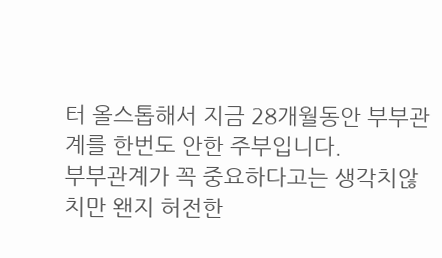터 올스톱해서 지금 28개월동안 부부관계를 한번도 안한 주부입니다.
부부관계가 꼭 중요하다고는 생각치않치만 왠지 허전한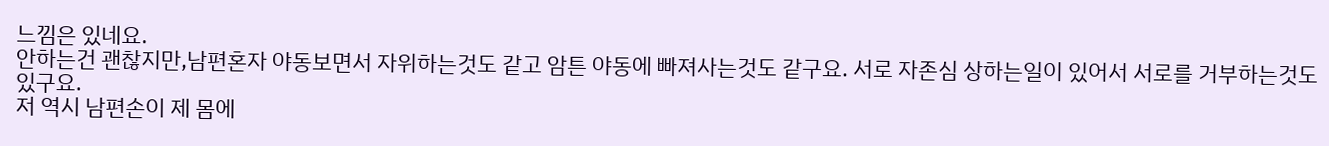느낌은 있네요.
안하는건 괜찮지만,남편혼자 야동보면서 자위하는것도 같고 암튼 야동에 빠져사는것도 같구요. 서로 자존심 상하는일이 있어서 서로를 거부하는것도 있구요.
저 역시 남편손이 제 몸에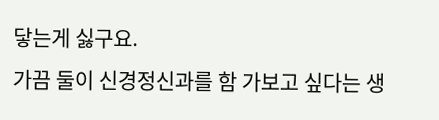닿는게 싫구요.
가끔 둘이 신경정신과를 함 가보고 싶다는 생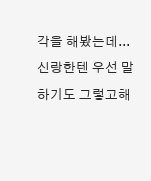각을 해봤는데...신랑한텐 우선 말하기도 그렇고해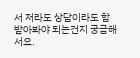서 저라도 상담이라도 함 받아봐야 되는건지 궁금해서요.